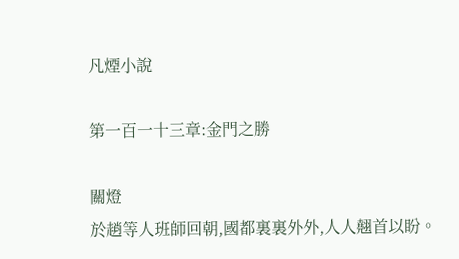凡煙小說

第一百一十三章:金門之勝

關燈
於趙等人班師回朝,國都裏裏外外,人人翹首以盼。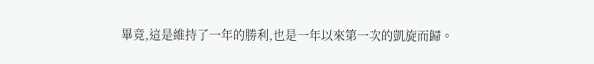畢竟,這是維持了一年的勝利,也是一年以來第一次的凱旋而歸。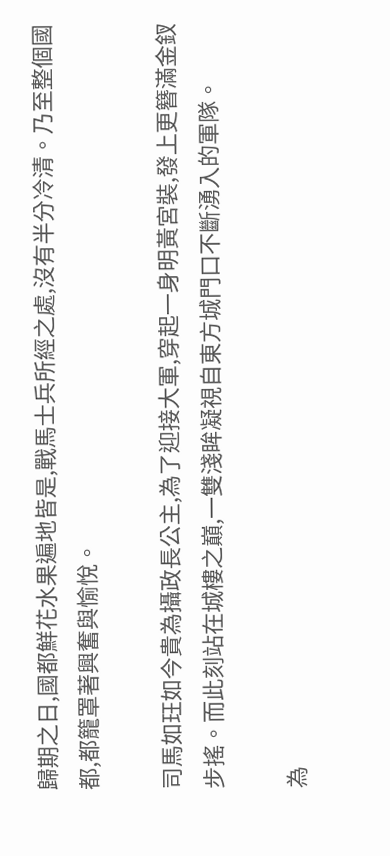歸期之日,國都鮮花水果遍地皆是,戰馬士兵所經之處,沒有半分冷清。乃至整個國都,都籠罩著興奮與愉悅。

司馬如玨如今貴為攝政長公主,為了迎接大軍,穿起一身明黃宮裝,發上更簪滿金釵步搖。而此刻站在城樓之巔,一雙淺眸凝視自東方城門口不斷湧入的軍隊。

為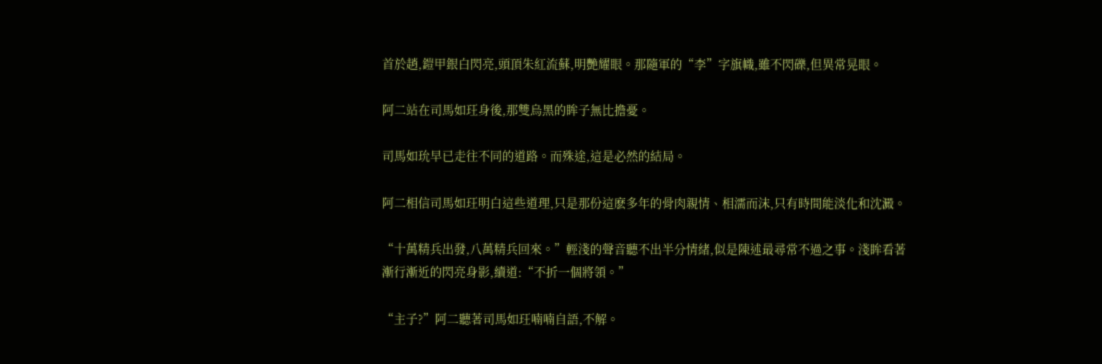首於趙,鎧甲銀白閃亮,頭頂朱紅流蘇,明艷耀眼。那隨軍的“李”字旗幟,雖不閃礫,但異常晃眼。

阿二站在司馬如玨身後,那雙烏黑的眸子無比擔憂。

司馬如玧早已走往不同的道路。而殊途,這是必然的結局。

阿二相信司馬如玨明白這些道理,只是那份這麽多年的骨肉親情、相濡而沫,只有時間能淡化和沈澱。

“十萬精兵出發,八萬精兵回來。”輕淺的聲音聽不出半分情緒,似是陳述最尋常不過之事。淺眸看著漸行漸近的閃亮身影,續道:“不折一個將領。”

“主子?”阿二聽著司馬如玨喃喃自語,不解。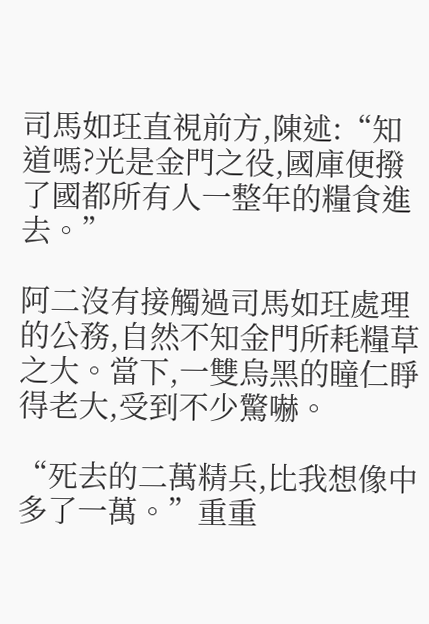司馬如玨直視前方,陳述:“知道嗎?光是金門之役,國庫便撥了國都所有人一整年的糧食進去。”

阿二沒有接觸過司馬如玨處理的公務,自然不知金門所耗糧草之大。當下,一雙烏黑的瞳仁睜得老大,受到不少驚嚇。

“死去的二萬精兵,比我想像中多了一萬。”重重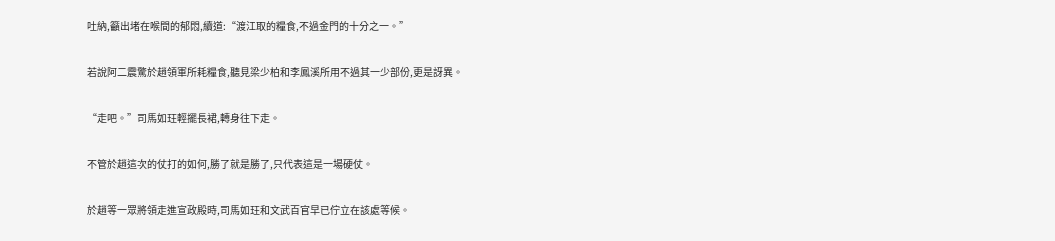吐納,籲出堵在喉間的郁悶,續道:“渡江取的糧食,不過金門的十分之一。”

若說阿二震驚於趙領軍所耗糧食,聽見梁少柏和李鳳溪所用不過其一少部份,更是訝異。

“走吧。”司馬如玨輕擺長裙,轉身往下走。

不管於趙這次的仗打的如何,勝了就是勝了,只代表這是一場硬仗。

於趙等一眾將領走進宣政殿時,司馬如玨和文武百官早已佇立在該處等候。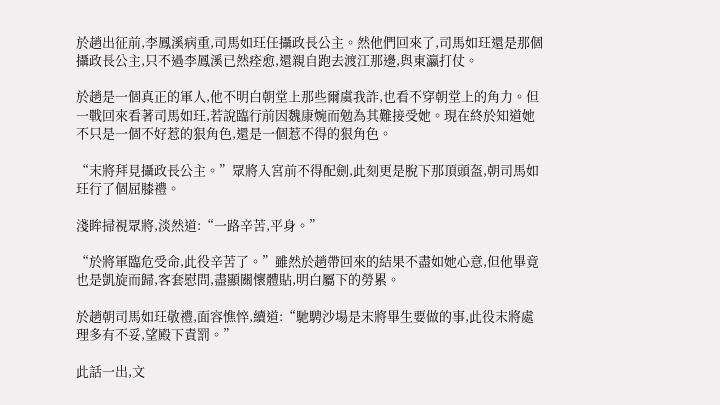於趙出征前,李鳳溪病重,司馬如玨任攝政長公主。然他們回來了,司馬如玨還是那個攝政長公主,只不過李鳳溪已然痊愈,還親自跑去渡江那邊,與東瀛打仗。

於趙是一個真正的軍人,他不明白朝堂上那些爾虞我詐,也看不穿朝堂上的角力。但一戰回來看著司馬如玨,若說臨行前因魏康婉而勉為其難接受她。現在終於知道她不只是一個不好惹的狠角色,還是一個惹不得的狠角色。

“末將拜見攝政長公主。”眾將入宮前不得配劍,此刻更是脫下那頂頭盔,朝司馬如玨行了個屈膝禮。

淺眸掃視眾將,淡然道:“一路辛苦,平身。”

“於將軍臨危受命,此役辛苦了。”雖然於趙帶回來的結果不盡如她心意,但他畢竟也是凱旋而歸,客套慰問,盡顯關懷體貼,明白屬下的勞累。

於趙朝司馬如玨敬禮,面容憔悴,續道:“馳騁沙場是末將畢生要做的事,此役末將處理多有不妥,望殿下責罰。”

此話一出,文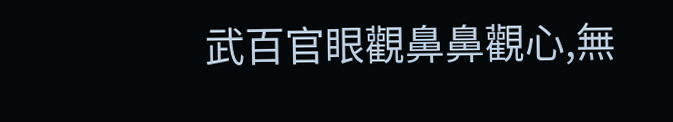武百官眼觀鼻鼻觀心,無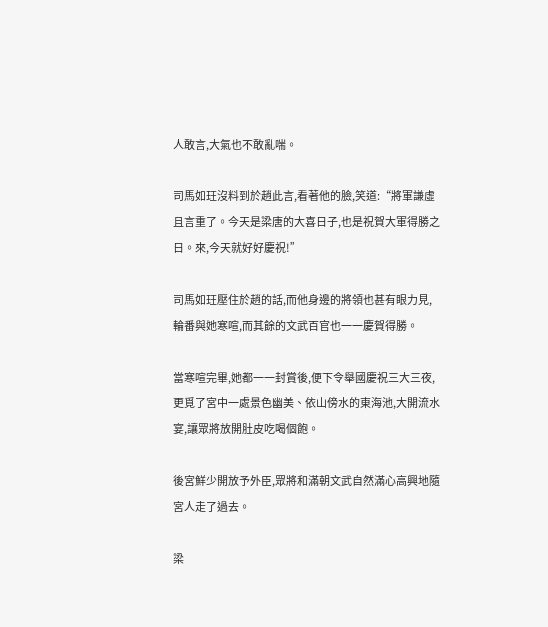人敢言,大氣也不敢亂喘。

司馬如玨沒料到於趙此言,看著他的臉,笑道:“將軍謙虛且言重了。今天是梁唐的大喜日子,也是祝賀大軍得勝之日。來,今天就好好慶祝!”

司馬如玨壓住於趙的話,而他身邊的將領也甚有眼力見,輪番與她寒喧,而其餘的文武百官也一一慶賀得勝。

當寒喧完畢,她都一一封賞後,便下令舉國慶祝三大三夜,更覓了宮中一處景色幽美、依山傍水的東海池,大開流水宴,讓眾將放開肚皮吃喝個飽。

後宮鮮少開放予外臣,眾將和滿朝文武自然滿心高興地隨宮人走了過去。

梁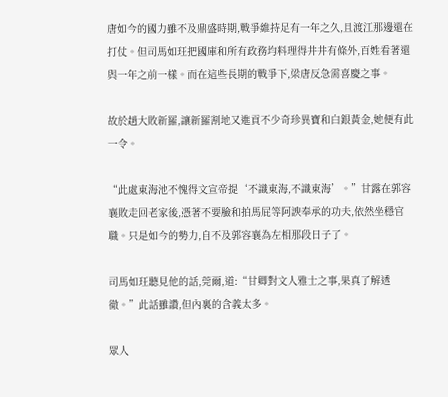唐如今的國力雖不及鼎盛時期,戰爭維持足有一年之久,且渡江那邊還在打仗。但司馬如玨把國庫和所有政務均料理得井井有條外,百姓看著還與一年之前一樣。而在這些長期的戰爭下,梁唐反急需喜慶之事。

故於趙大敗新羅,讓新羅割地又進貢不少奇珍異寶和白銀黃金,她便有此一令。

“此處東海池不愧得文宣帝提‘不識東海,不識東海’。”甘露在郭容襄敗走回老家後,憑著不要臉和拍馬屁等阿諛奉承的功夫,依然坐穩官職。只是如今的勢力,自不及郭容襄為左相那段日子了。

司馬如玨聽見他的話,莞爾,道:“甘卿對文人雅士之事,果真了解透徹。”此話雖讚,但內裏的含義太多。

眾人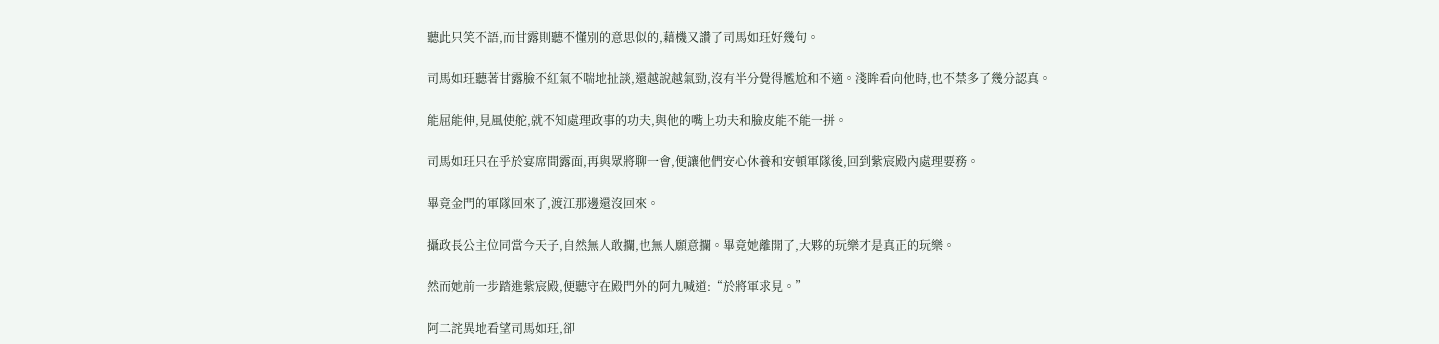聽此只笑不語,而甘露則聽不懂別的意思似的,藉機又讚了司馬如玨好幾句。

司馬如玨聽著甘露臉不紅氣不喘地扯談,還越說越氣勁,沒有半分覺得尷尬和不適。淺眸看向他時,也不禁多了幾分認真。

能屈能伸,見風使舵,就不知處理政事的功夫,與他的嘴上功夫和臉皮能不能一拼。

司馬如玨只在乎於宴席間露面,再與眾將聊一會,便讓他們安心休養和安頓軍隊後,回到紫宸殿內處理要務。

畢竟金門的軍隊回來了,渡江那邊還沒回來。

攝政長公主位同當今天子,自然無人敢攔,也無人願意攔。畢竟她離開了,大夥的玩樂才是真正的玩樂。

然而她前一步踏進紫宸殿,便聽守在殿門外的阿九喊道:“於將軍求見。”

阿二詫異地看望司馬如玨,卻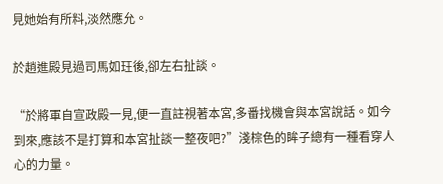見她始有所料,淡然應允。

於趙進殿見過司馬如玨後,卻左右扯談。

“於將軍自宣政殿一見,便一直註視著本宮,多番找機會與本宮說話。如今到來,應該不是打算和本宮扯談一整夜吧?”淺棕色的眸子總有一種看穿人心的力量。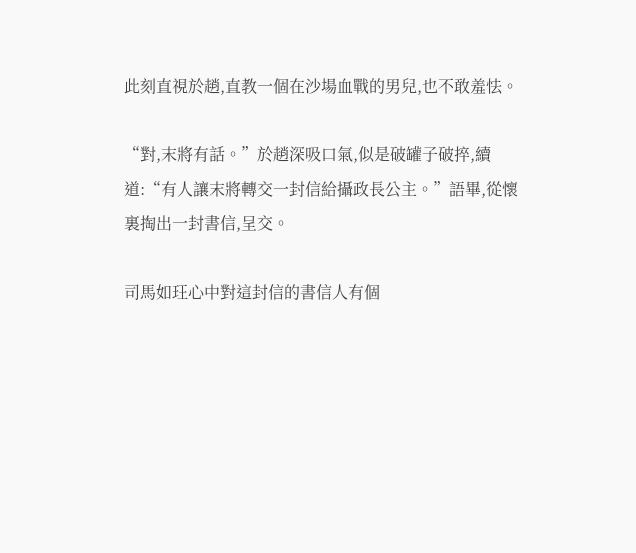此刻直視於趙,直教一個在沙場血戰的男兒,也不敢羞怯。

“對,末將有話。”於趙深吸口氣,似是破罐子破捽,續道:“有人讓末將轉交一封信給攝政長公主。”語畢,從懷裏掏出一封書信,呈交。

司馬如玨心中對這封信的書信人有個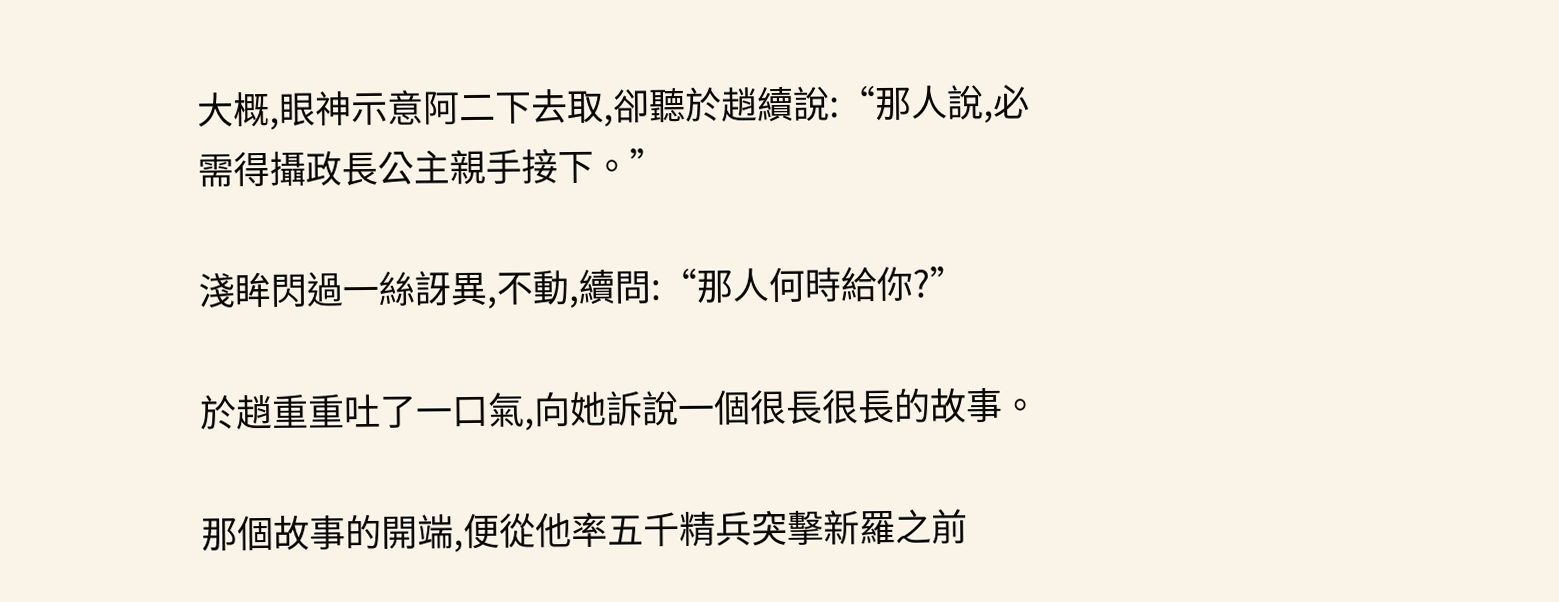大概,眼神示意阿二下去取,卻聽於趙續說:“那人說,必需得攝政長公主親手接下。”

淺眸閃過一絲訝異,不動,續問:“那人何時給你?”

於趙重重吐了一口氣,向她訴說一個很長很長的故事。

那個故事的開端,便從他率五千精兵突擊新羅之前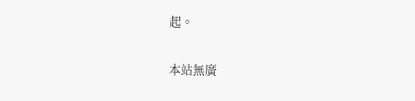起。

本站無廣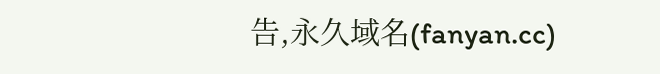告,永久域名(fanyan.cc)